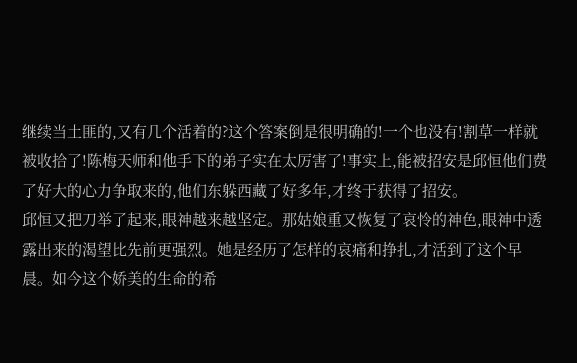继续当土匪的,又有几个活着的?这个答案倒是很明确的!一个也没有!割草一样就被收拾了!陈梅天师和他手下的弟子实在太厉害了!事实上,能被招安是邱恒他们费了好大的心力争取来的,他们东躲西藏了好多年,才终于获得了招安。
邱恒又把刀举了起来,眼神越来越坚定。那姑娘重又恢复了哀怜的神色,眼神中透露出来的渴望比先前更强烈。她是经历了怎样的哀痛和挣扎,才活到了这个早晨。如今这个娇美的生命的希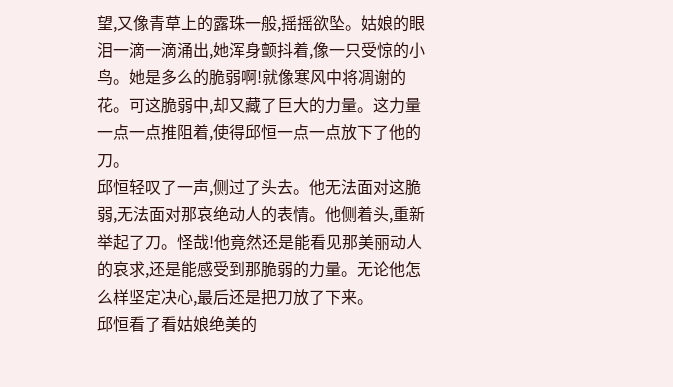望,又像青草上的露珠一般,摇摇欲坠。姑娘的眼泪一滴一滴涌出,她浑身颤抖着,像一只受惊的小鸟。她是多么的脆弱啊!就像寒风中将凋谢的花。可这脆弱中,却又藏了巨大的力量。这力量一点一点推阻着,使得邱恒一点一点放下了他的刀。
邱恒轻叹了一声,侧过了头去。他无法面对这脆弱,无法面对那哀绝动人的表情。他侧着头,重新举起了刀。怪哉!他竟然还是能看见那美丽动人的哀求,还是能感受到那脆弱的力量。无论他怎么样坚定决心,最后还是把刀放了下来。
邱恒看了看姑娘绝美的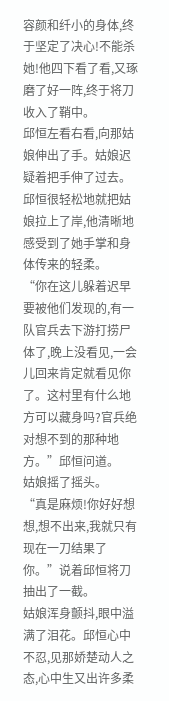容颜和纤小的身体,终于坚定了决心!不能杀她!他四下看了看,又琢磨了好一阵,终于将刀收入了鞘中。
邱恒左看右看,向那姑娘伸出了手。姑娘迟疑着把手伸了过去。邱恒很轻松地就把姑娘拉上了岸,他清晰地感受到了她手掌和身体传来的轻柔。
“你在这儿躲着迟早要被他们发现的,有一队官兵去下游打捞尸体了,晚上没看见,一会儿回来肯定就看见你了。这村里有什么地方可以藏身吗?官兵绝对想不到的那种地方。”邱恒问道。
姑娘摇了摇头。
“真是麻烦!你好好想想,想不出来,我就只有现在一刀结果了你。”说着邱恒将刀抽出了一截。
姑娘浑身颤抖,眼中溢满了泪花。邱恒心中不忍,见那娇楚动人之态,心中生又出许多柔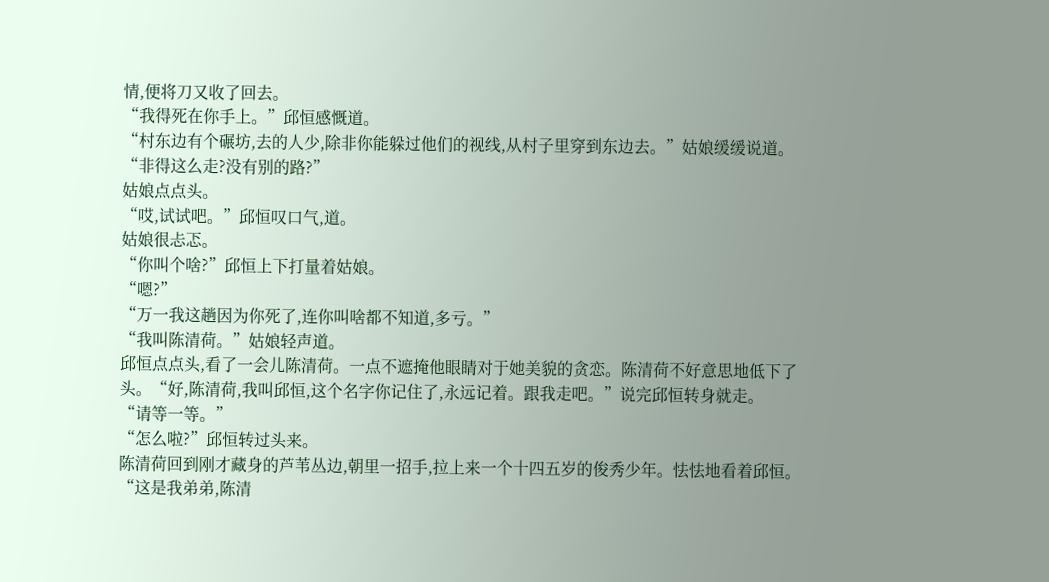情,便将刀又收了回去。
“我得死在你手上。”邱恒感慨道。
“村东边有个碾坊,去的人少,除非你能躲过他们的视线,从村子里穿到东边去。”姑娘缓缓说道。
“非得这么走?没有别的路?”
姑娘点点头。
“哎,试试吧。”邱恒叹口气,道。
姑娘很忐忑。
“你叫个啥?”邱恒上下打量着姑娘。
“嗯?”
“万一我这趟因为你死了,连你叫啥都不知道,多亏。”
“我叫陈清荷。”姑娘轻声道。
邱恒点点头,看了一会儿陈清荷。一点不遮掩他眼睛对于她美貌的贪恋。陈清荷不好意思地低下了头。“好,陈清荷,我叫邱恒,这个名字你记住了,永远记着。跟我走吧。”说完邱恒转身就走。
“请等一等。”
“怎么啦?”邱恒转过头来。
陈清荷回到刚才藏身的芦苇丛边,朝里一招手,拉上来一个十四五岁的俊秀少年。怯怯地看着邱恒。
“这是我弟弟,陈清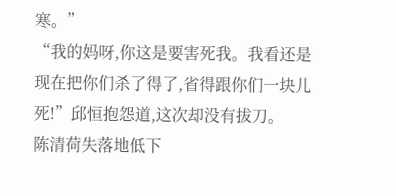寒。”
“我的妈呀,你这是要害死我。我看还是现在把你们杀了得了,省得跟你们一块儿死!”邱恒抱怨道,这次却没有拔刀。
陈清荷失落地低下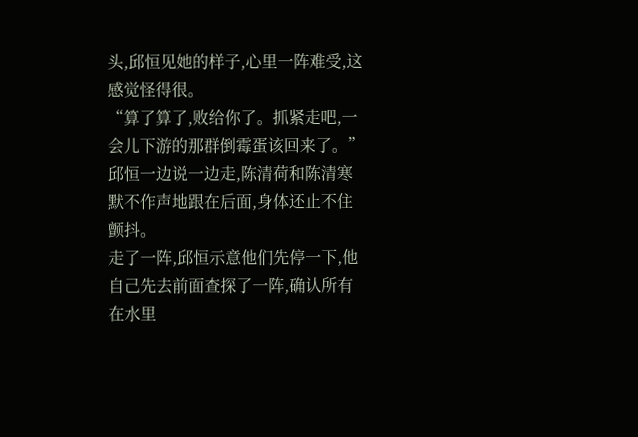头,邱恒见她的样子,心里一阵难受,这感觉怪得很。
“算了算了,败给你了。抓紧走吧,一会儿下游的那群倒霉蛋该回来了。”邱恒一边说一边走,陈清荷和陈清寒默不作声地跟在后面,身体还止不住颤抖。
走了一阵,邱恒示意他们先停一下,他自己先去前面查探了一阵,确认所有在水里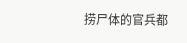捞尸体的官兵都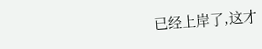已经上岸了,这才